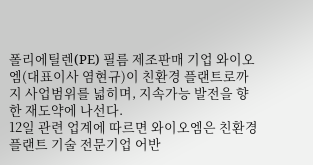폴리에틸렌(PE) 필름 제조판매 기업 와이오엠(대표이사 염현규)이 친환경 플랜트로까지 사업범위를 넓히며, 지속가능 발전을 향한 재도약에 나선다.
12일 관련 업계에 따르면 와이오엠은 친환경 플랜트 기술 전문기업 어반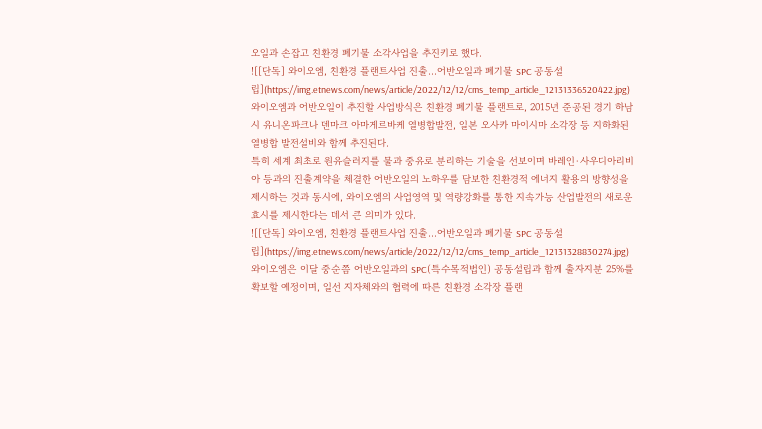오일과 손잡고 친환경 폐기물 소각사업을 추진키로 했다.
![[단독] 와이오엠, 친환경 플랜트사업 진출…어반오일과 폐기물 SPC 공동설립](https://img.etnews.com/news/article/2022/12/12/cms_temp_article_12131336520422.jpg)
와이오엠과 어반오일이 추진할 사업방식은 친환경 폐기물 플랜트로, 2015년 준공된 경기 하남시 유니온파크나 덴마크 아마게르바케 열병합발전, 일본 오사카 마이시마 소각장 등 지하화된 열병합 발전설비와 함께 추진된다.
특히 세계 최초로 원유슬러지를 물과 중유로 분리하는 기술을 선보이며 바레인·사우디아리비아 등과의 진출계약을 체결한 어반오일의 노하우를 담보한 친환경적 에너지 활용의 방향성을 제시하는 것과 동시에, 와이오엠의 사업영역 및 역량강화를 통한 지속가능 산업발전의 새로운 효시를 제시한다는 데서 큰 의미가 있다.
![[단독] 와이오엠, 친환경 플랜트사업 진출…어반오일과 폐기물 SPC 공동설립](https://img.etnews.com/news/article/2022/12/12/cms_temp_article_12131328830274.jpg)
와이오엠은 이달 중순쯤 어반오일과의 SPC(특수목적법인) 공동설립과 함께 출자지분 25%를 확보할 예정이며, 일선 지자체와의 협력에 따른 친환경 소각장 플랜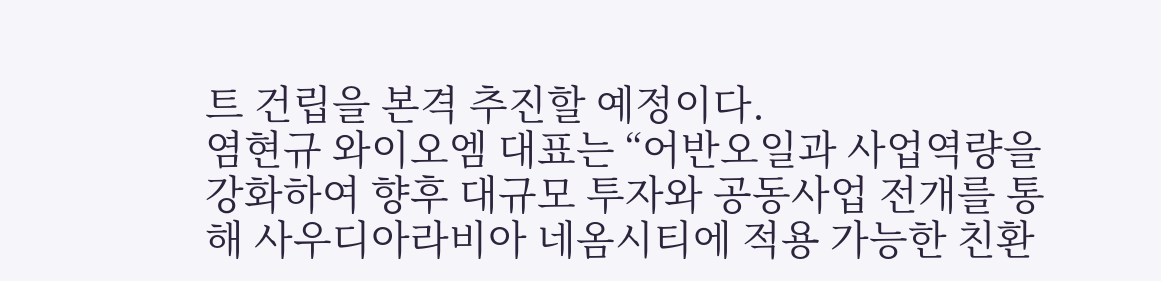트 건립을 본격 추진할 예정이다.
염현규 와이오엠 대표는 “어반오일과 사업역량을 강화하여 향후 대규모 투자와 공동사업 전개를 통해 사우디아라비아 네옴시티에 적용 가능한 친환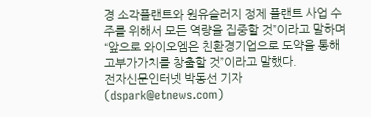경 소각플랜트와 원유슬러지 정제 플랜트 사업 수주를 위해서 모든 역량을 집중할 것”이라고 말하며 “앞으로 와이오엠은 친환경기업으로 도약을 통해 고부가가치를 창출할 것”이라고 말했다.
전자신문인터넷 박동선 기자 (dspark@etnews.com)